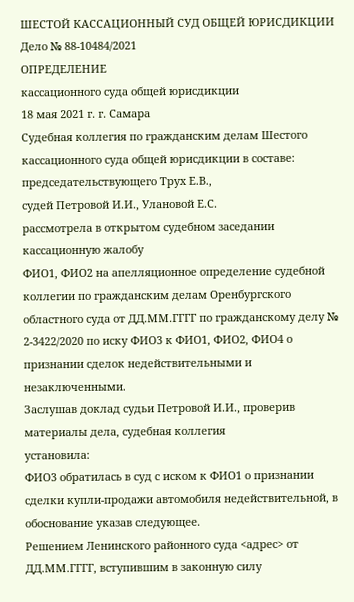ШЕСТОЙ КАССАЦИОННЫЙ СУД ОБЩЕЙ ЮРИСДИКЦИИ
Дело № 88-10484/2021
ОПРЕДЕЛЕНИЕ
кассационного суда общей юрисдикции
18 мая 2021 г. г. Самара
Судебная коллегия по гражданским делам Шестого кассационного суда общей юрисдикции в составе:
председательствующего Трух Е.В.,
судей Петровой И.И., Улановой Е.С.
рассмотрела в открытом судебном заседании кассационную жалобу
ФИО1, ФИО2 на апелляционное определение судебной коллегии по гражданским делам Оренбургского областного суда от ДД.ММ.ГГГГ по гражданскому делу № 2-3422/2020 по иску ФИО3 к ФИО1, ФИО2, ФИО4 о признании сделок недействительными и незаключенными.
Заслушав доклад судьи Петровой И.И., проверив материалы дела, судебная коллегия
установила:
ФИО3 обратилась в суд с иском к ФИО1 о признании сделки купли-продажи автомобиля недействительной, в обоснование указав следующее.
Решением Ленинского районного суда <адрес> от ДД.ММ.ГГГГ, вступившим в законную силу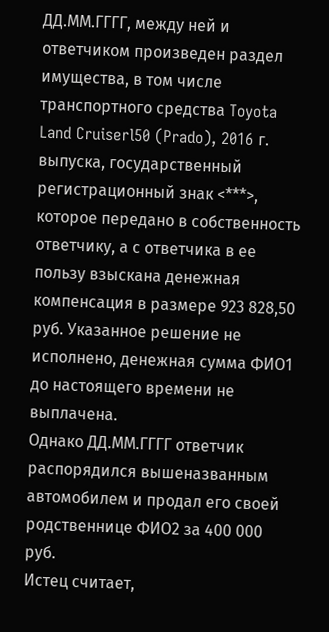ДД.ММ.ГГГГ, между ней и ответчиком произведен раздел имущества, в том числе транспортного средства Toyota Land Cruiserl50 (Prado), 2016 г. выпуска, государственный регистрационный знак <***>, которое передано в собственность ответчику, а с ответчика в ее пользу взыскана денежная компенсация в размере 923 828,50 руб. Указанное решение не исполнено, денежная сумма ФИО1 до настоящего времени не выплачена.
Однако ДД.ММ.ГГГГ ответчик распорядился вышеназванным автомобилем и продал его своей родственнице ФИО2 за 400 000 руб.
Истец считает,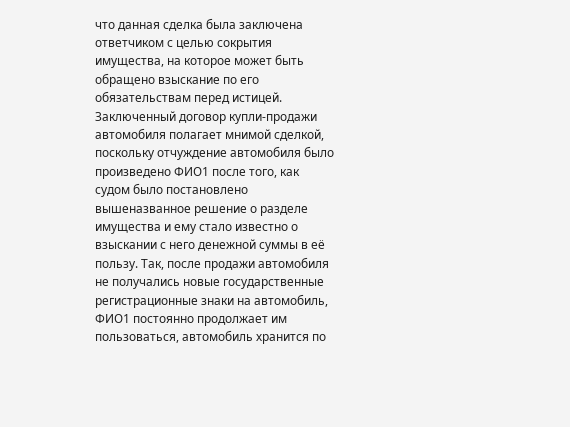что данная сделка была заключена ответчиком с целью сокрытия имущества, на которое может быть обращено взыскание по его обязательствам перед истицей. Заключенный договор купли-продажи автомобиля полагает мнимой сделкой, поскольку отчуждение автомобиля было произведено ФИО1 после того, как судом было постановлено вышеназванное решение о разделе имущества и ему стало известно о взыскании с него денежной суммы в её пользу. Так, после продажи автомобиля не получались новые государственные регистрационные знаки на автомобиль, ФИО1 постоянно продолжает им пользоваться, автомобиль хранится по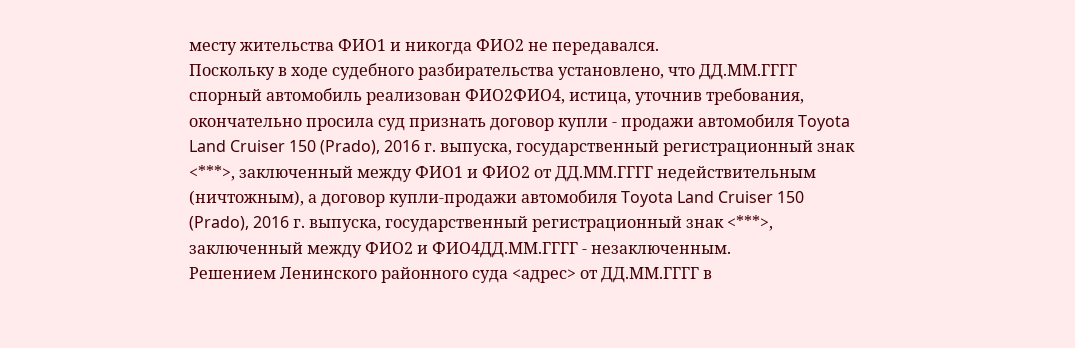месту жительства ФИО1 и никогда ФИО2 не передавался.
Поскольку в ходе судебного разбирательства установлено, что ДД.ММ.ГГГГ спорный автомобиль реализован ФИО2ФИО4, истица, уточнив требования, окончательно просила суд признать договор купли - продажи автомобиля Toyota Land Cruiser 150 (Prado), 2016 г. выпуска, государственный регистрационный знак <***>, заключенный между ФИО1 и ФИО2 от ДД.ММ.ГГГГ недействительным (ничтожным), а договор купли-продажи автомобиля Toyota Land Cruiser 150 (Prado), 2016 г. выпуска, государственный регистрационный знак <***>, заключенный между ФИО2 и ФИО4ДД.ММ.ГГГГ - незаключенным.
Решением Ленинского районного суда <адрес> от ДД.ММ.ГГГГ в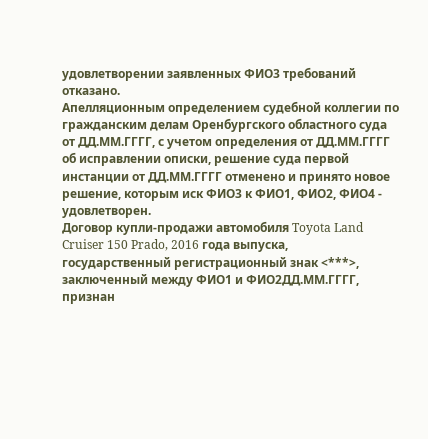удовлетворении заявленных ФИО3 требований отказано.
Апелляционным определением судебной коллегии по гражданским делам Оренбургского областного суда от ДД.ММ.ГГГГ, с учетом определения от ДД.ММ.ГГГГ об исправлении описки, решение суда первой инстанции от ДД.ММ.ГГГГ отменено и принято новое решение, которым иск ФИО3 к ФИО1, ФИО2, ФИО4 - удовлетворен.
Договор купли-продажи автомобиля Toyota Land Cruiser 150 Prado, 2016 года выпуска, государственный регистрационный знак <***>, заключенный между ФИО1 и ФИО2ДД.ММ.ГГГГ, признан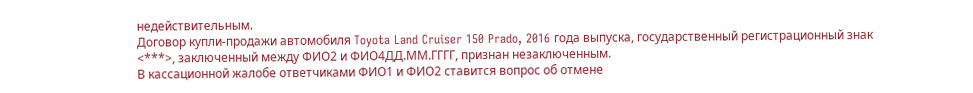недействительным.
Договор купли-продажи автомобиля Toyota Land Cruiser 150 Prado, 2016 года выпуска, государственный регистрационный знак <***>, заключенный между ФИО2 и ФИО4ДД.ММ.ГГГГ, признан незаключенным.
В кассационной жалобе ответчиками ФИО1 и ФИО2 ставится вопрос об отмене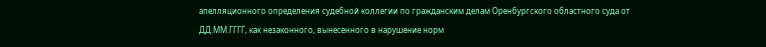апелляционного определения судебной коллегии по гражданским делам Оренбургского областного суда от
ДД.ММ.ГГГГ, как незаконного, вынесенного в нарушение норм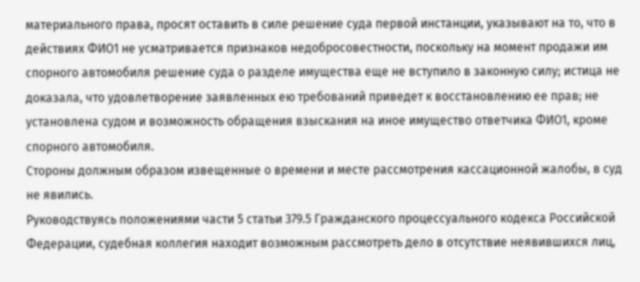материального права, просят оставить в силе решение суда первой инстанции, указывают на то, что в действиях ФИО1 не усматривается признаков недобросовестности, поскольку на момент продажи им спорного автомобиля решение суда о разделе имущества еще не вступило в законную силу; истица не доказала, что удовлетворение заявленных ею требований приведет к восстановлению ее прав; не установлена судом и возможность обращения взыскания на иное имущество ответчика ФИО1, кроме спорного автомобиля.
Стороны должным образом извещенные о времени и месте рассмотрения кассационной жалобы, в суд не явились.
Руководствуясь положениями части 5 статьи 379.5 Гражданского процессуального кодекса Российской Федерации, судебная коллегия находит возможным рассмотреть дело в отсутствие неявившихся лиц,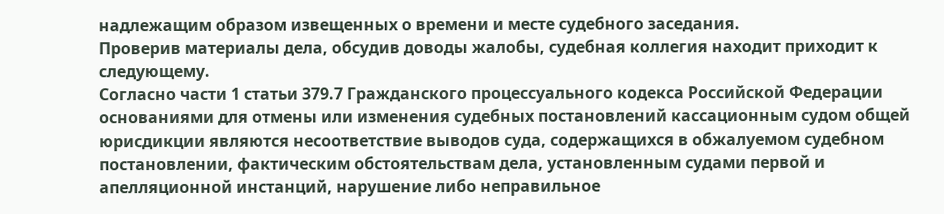надлежащим образом извещенных о времени и месте судебного заседания.
Проверив материалы дела, обсудив доводы жалобы, судебная коллегия находит приходит к следующему.
Согласно части 1 статьи 379.7 Гражданского процессуального кодекса Российской Федерации основаниями для отмены или изменения судебных постановлений кассационным судом общей юрисдикции являются несоответствие выводов суда, содержащихся в обжалуемом судебном постановлении, фактическим обстоятельствам дела, установленным судами первой и апелляционной инстанций, нарушение либо неправильное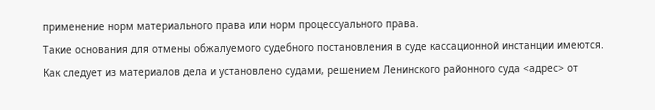применение норм материального права или норм процессуального права.
Такие основания для отмены обжалуемого судебного постановления в суде кассационной инстанции имеются.
Как следует из материалов дела и установлено судами, решением Ленинского районного суда <адрес> от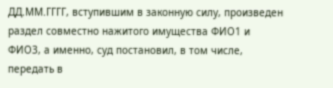ДД.ММ.ГГГГ, вступившим в законную силу, произведен раздел совместно нажитого имущества ФИО1 и ФИО3, а именно, суд постановил, в том числе, передать в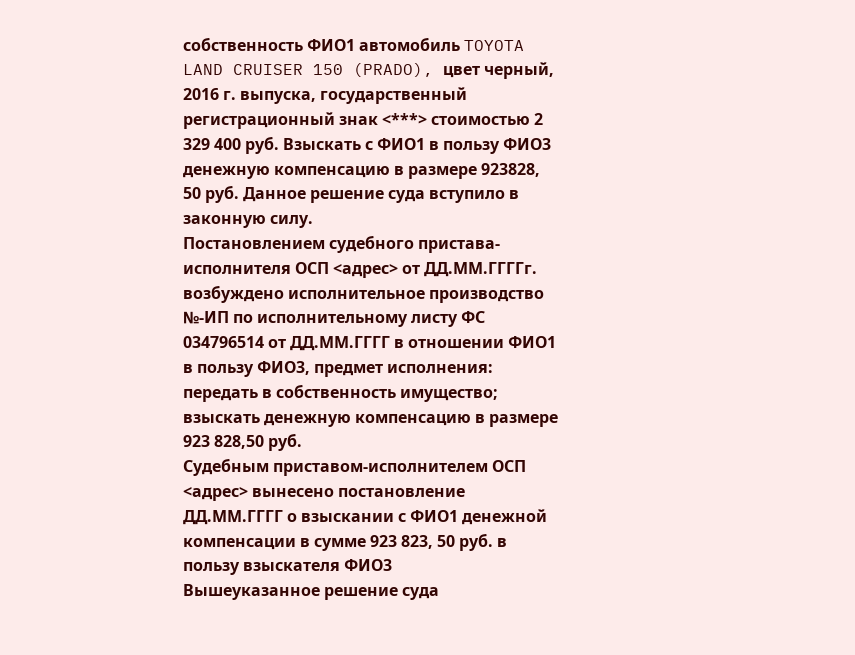собственность ФИО1 автомобиль TOYOTA LAND CRUISER 150 (PRADO), цвет черный, 2016 г. выпуска, государственный регистрационный знак <***> стоимостью 2 329 400 руб. Взыскать с ФИО1 в пользу ФИО3 денежную компенсацию в размере 923828, 50 руб. Данное решение суда вступило в законную силу.
Постановлением судебного пристава-исполнителя ОСП <адрес> от ДД.ММ.ГГГГг. возбуждено исполнительное производство №-ИП по исполнительному листу ФС 034796514 от ДД.ММ.ГГГГ в отношении ФИО1 в пользу ФИО3, предмет исполнения: передать в собственность имущество; взыскать денежную компенсацию в размере 923 828,50 руб.
Судебным приставом-исполнителем ОСП <адрес> вынесено постановление ДД.ММ.ГГГГ о взыскании с ФИО1 денежной компенсации в сумме 923 823, 50 руб. в пользу взыскателя ФИО3
Вышеуказанное решение суда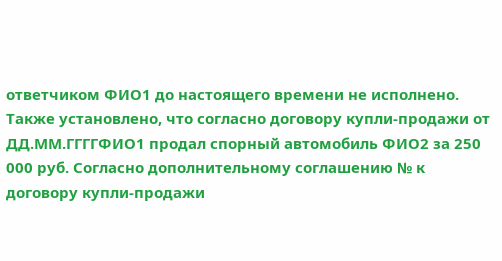ответчиком ФИО1 до настоящего времени не исполнено.
Также установлено, что согласно договору купли-продажи от ДД.ММ.ГГГГФИО1 продал спорный автомобиль ФИО2 за 250 000 руб. Согласно дополнительному соглашению № к договору купли-продажи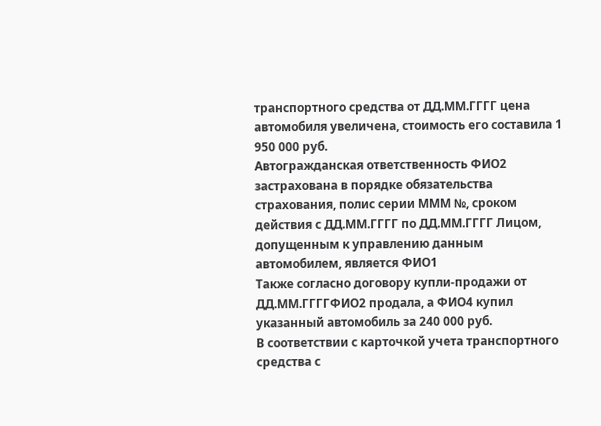транспортного средства от ДД.ММ.ГГГГ цена автомобиля увеличена, стоимость его составила 1 950 000 руб.
Автогражданская ответственность ФИО2 застрахована в порядке обязательства страхования, полис серии МММ №, сроком действия с ДД.ММ.ГГГГ по ДД.ММ.ГГГГ Лицом, допущенным к управлению данным автомобилем, является ФИО1
Также согласно договору купли-продажи от ДД.ММ.ГГГГФИО2 продала, а ФИО4 купил указанный автомобиль за 240 000 руб.
В соответствии с карточкой учета транспортного средства с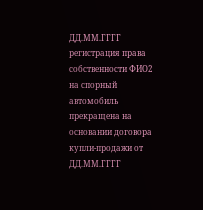ДД.ММ.ГГГГ регистрация права собственности ФИО2 на спорный автомобиль прекращена на основании договора купли-продажи от
ДД.ММ.ГГГГ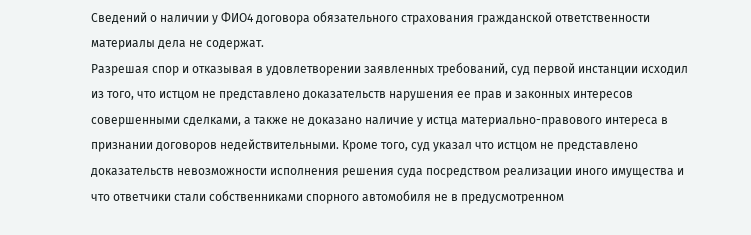Сведений о наличии у ФИО4 договора обязательного страхования гражданской ответственности материалы дела не содержат.
Разрешая спор и отказывая в удовлетворении заявленных требований, суд первой инстанции исходил из того, что истцом не представлено доказательств нарушения ее прав и законных интересов совершенными сделками, а также не доказано наличие у истца материально-правового интереса в признании договоров недействительными. Кроме того, суд указал что истцом не представлено доказательств невозможности исполнения решения суда посредством реализации иного имущества и что ответчики стали собственниками спорного автомобиля не в предусмотренном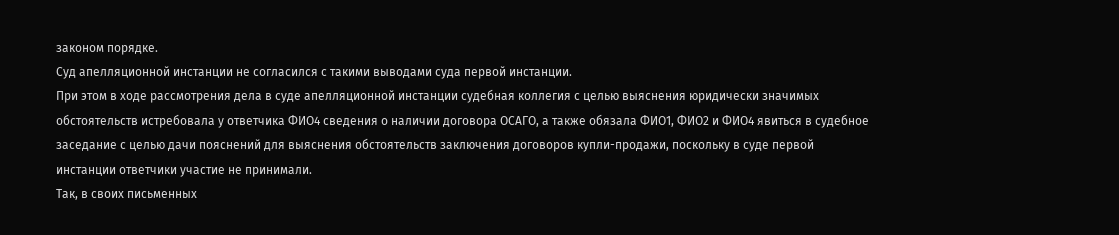законом порядке.
Суд апелляционной инстанции не согласился с такими выводами суда первой инстанции.
При этом в ходе рассмотрения дела в суде апелляционной инстанции судебная коллегия с целью выяснения юридически значимых обстоятельств истребовала у ответчика ФИО4 сведения о наличии договора ОСАГО, а также обязала ФИО1, ФИО2 и ФИО4 явиться в судебное заседание с целью дачи пояснений для выяснения обстоятельств заключения договоров купли-продажи, поскольку в суде первой инстанции ответчики участие не принимали.
Так, в своих письменных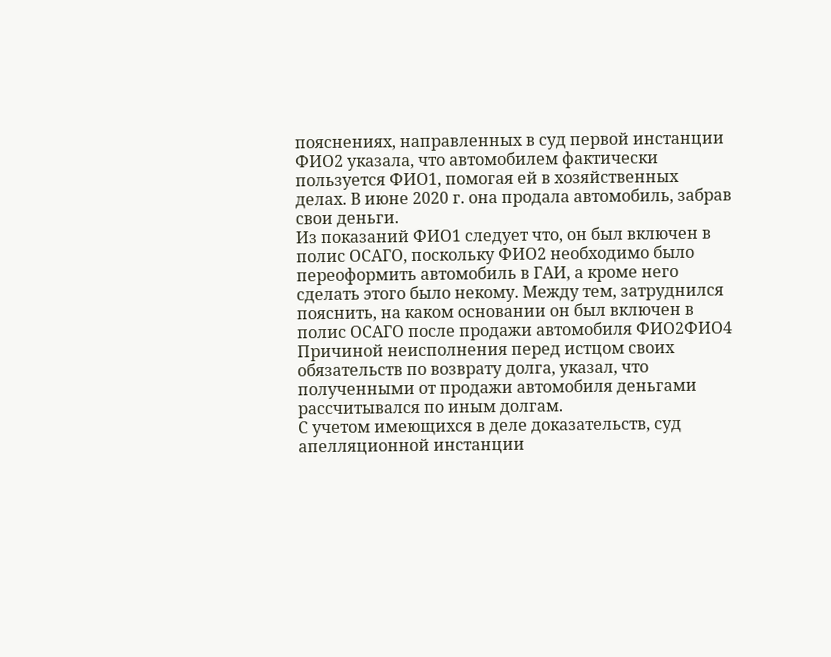пояснениях, направленных в суд первой инстанции ФИО2 указала, что автомобилем фактически пользуется ФИО1, помогая ей в хозяйственных делах. В июне 2020 г. она продала автомобиль, забрав свои деньги.
Из показаний ФИО1 следует что, он был включен в полис ОСАГО, поскольку ФИО2 необходимо было переоформить автомобиль в ГАИ, а кроме него сделать этого было некому. Между тем, затруднился пояснить, на каком основании он был включен в полис ОСАГО после продажи автомобиля ФИО2ФИО4 Причиной неисполнения перед истцом своих обязательств по возврату долга, указал, что полученными от продажи автомобиля деньгами рассчитывался по иным долгам.
С учетом имеющихся в деле доказательств, суд апелляционной инстанции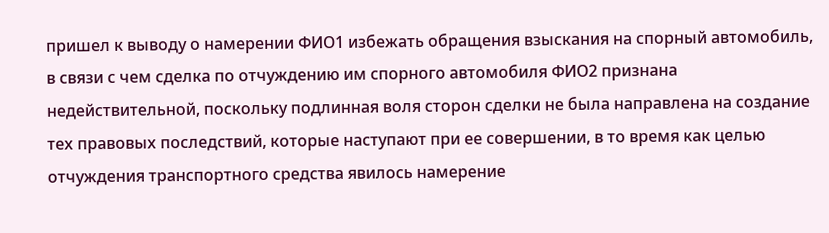пришел к выводу о намерении ФИО1 избежать обращения взыскания на спорный автомобиль, в связи с чем сделка по отчуждению им спорного автомобиля ФИО2 признана недействительной, поскольку подлинная воля сторон сделки не была направлена на создание тех правовых последствий, которые наступают при ее совершении, в то время как целью отчуждения транспортного средства явилось намерение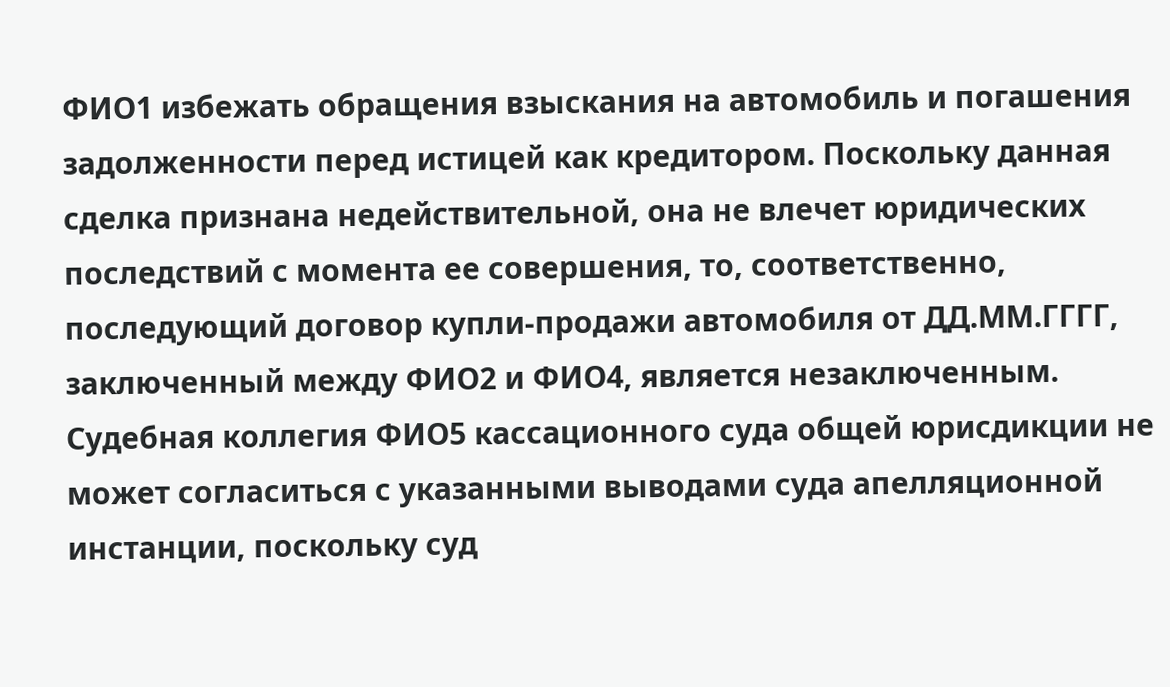ФИО1 избежать обращения взыскания на автомобиль и погашения задолженности перед истицей как кредитором. Поскольку данная сделка признана недействительной, она не влечет юридических последствий с момента ее совершения, то, соответственно, последующий договор купли-продажи автомобиля от ДД.ММ.ГГГГ, заключенный между ФИО2 и ФИО4, является незаключенным.
Судебная коллегия ФИО5 кассационного суда общей юрисдикции не может согласиться с указанными выводами суда апелляционной инстанции, поскольку суд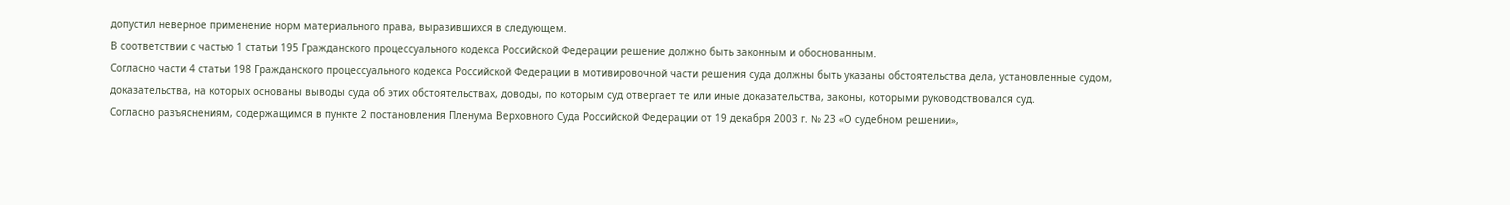допустил неверное применение норм материального права, выразившихся в следующем.
В соответствии с частью 1 статьи 195 Гражданского процессуального кодекса Российской Федерации решение должно быть законным и обоснованным.
Согласно части 4 статьи 198 Гражданского процессуального кодекса Российской Федерации в мотивировочной части решения суда должны быть указаны обстоятельства дела, установленные судом, доказательства, на которых основаны выводы суда об этих обстоятельствах, доводы, по которым суд отвергает те или иные доказательства, законы, которыми руководствовался суд.
Согласно разъяснениям, содержащимся в пункте 2 постановления Пленума Верховного Суда Российской Федерации от 19 декабря 2003 г. № 23 «О судебном решении»,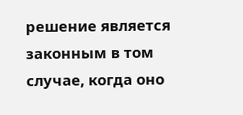решение является законным в том случае, когда оно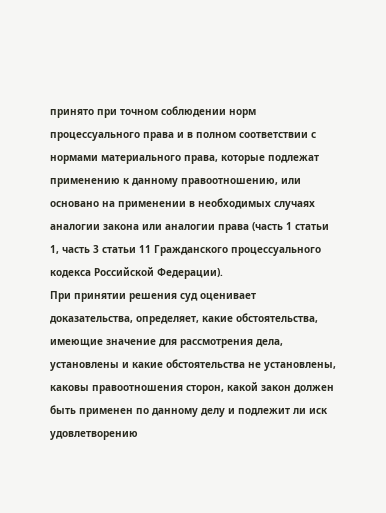принято при точном соблюдении норм процессуального права и в полном соответствии с нормами материального права, которые подлежат применению к данному правоотношению, или основано на применении в необходимых случаях аналогии закона или аналогии права (часть 1 статьи 1, часть 3 статьи 11 Гражданского процессуального кодекса Российской Федерации).
При принятии решения суд оценивает доказательства, определяет, какие обстоятельства, имеющие значение для рассмотрения дела, установлены и какие обстоятельства не установлены, каковы правоотношения сторон, какой закон должен быть применен по данному делу и подлежит ли иск удовлетворению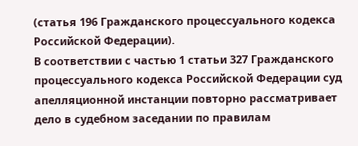(статья 196 Гражданского процессуального кодекса Российской Федерации).
В соответствии с частью 1 статьи 327 Гражданского процессуального кодекса Российской Федерации суд апелляционной инстанции повторно рассматривает дело в судебном заседании по правилам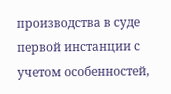производства в суде первой инстанции с учетом особенностей,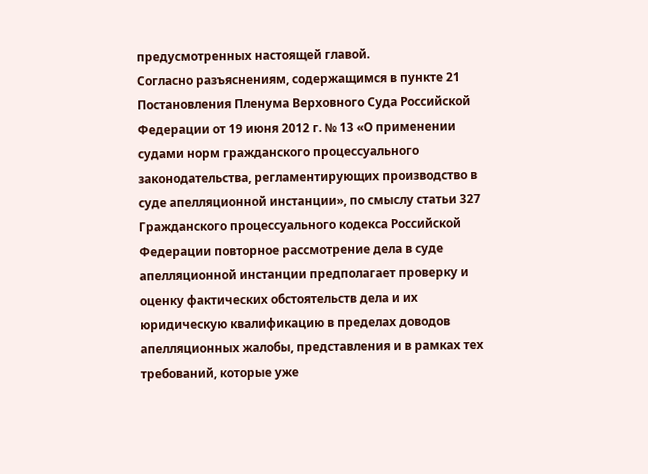предусмотренных настоящей главой.
Согласно разъяснениям, содержащимся в пункте 21 Постановления Пленума Верховного Суда Российской Федерации от 19 июня 2012 г. № 13 «О применении судами норм гражданского процессуального законодательства, регламентирующих производство в суде апелляционной инстанции», по смыслу статьи 327 Гражданского процессуального кодекса Российской Федерации повторное рассмотрение дела в суде апелляционной инстанции предполагает проверку и оценку фактических обстоятельств дела и их юридическую квалификацию в пределах доводов апелляционных жалобы, представления и в рамках тех требований, которые уже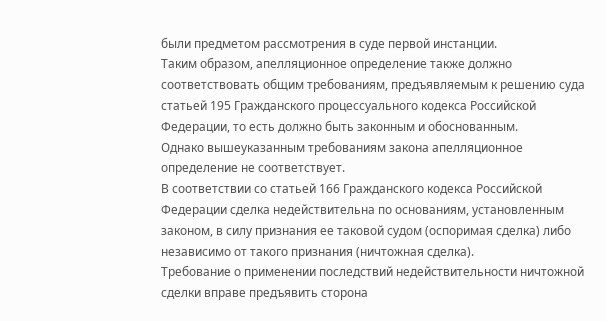были предметом рассмотрения в суде первой инстанции.
Таким образом, апелляционное определение также должно соответствовать общим требованиям, предъявляемым к решению суда статьей 195 Гражданского процессуального кодекса Российской Федерации, то есть должно быть законным и обоснованным.
Однако вышеуказанным требованиям закона апелляционное определение не соответствует.
В соответствии со статьей 166 Гражданского кодекса Российской Федерации сделка недействительна по основаниям, установленным законом, в силу признания ее таковой судом (оспоримая сделка) либо независимо от такого признания (ничтожная сделка).
Требование о применении последствий недействительности ничтожной сделки вправе предъявить сторона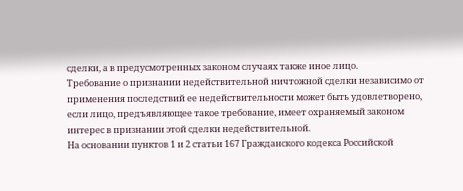сделки, а в предусмотренных законом случаях также иное лицо.
Требование о признании недействительной ничтожной сделки независимо от применения последствий ее недействительности может быть удовлетворено, если лицо, предъявляющее такое требование, имеет охраняемый законом интерес в признании этой сделки недействительной.
На основании пунктов 1 и 2 статьи 167 Гражданского кодекса Российской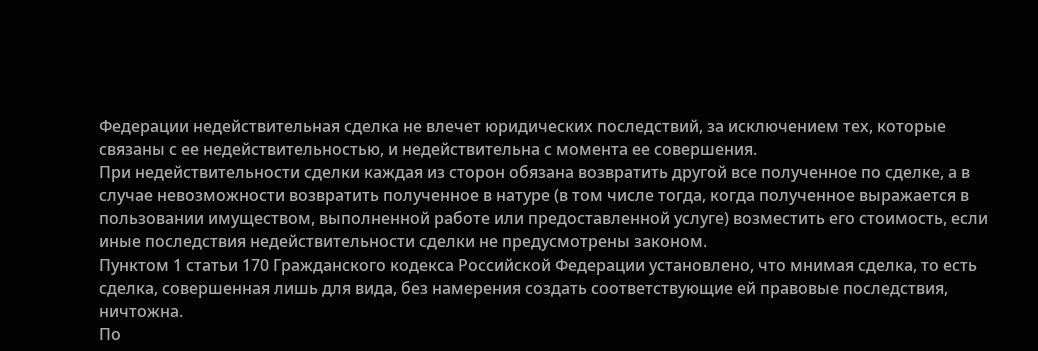Федерации недействительная сделка не влечет юридических последствий, за исключением тех, которые связаны с ее недействительностью, и недействительна с момента ее совершения.
При недействительности сделки каждая из сторон обязана возвратить другой все полученное по сделке, а в случае невозможности возвратить полученное в натуре (в том числе тогда, когда полученное выражается в пользовании имуществом, выполненной работе или предоставленной услуге) возместить его стоимость, если иные последствия недействительности сделки не предусмотрены законом.
Пунктом 1 статьи 170 Гражданского кодекса Российской Федерации установлено, что мнимая сделка, то есть сделка, совершенная лишь для вида, без намерения создать соответствующие ей правовые последствия, ничтожна.
По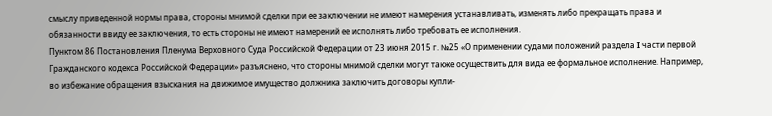смыслу приведенной нормы права, стороны мнимой сделки при ее заключении не имеют намерения устанавливать, изменять либо прекращать права и обязанности ввиду ее заключения, то есть стороны не имеют намерений ее исполнять либо требовать ее исполнения.
Пунктом 86 Постановления Пленума Верховного Суда Российской Федерации от 23 июня 2015 г. №25 «О применении судами положений раздела I части первой Гражданского кодекса Российской Федерации» разъяснено, что стороны мнимой сделки могут также осуществить для вида ее формальное исполнение. Например, во избежание обращения взыскания на движимое имущество должника заключить договоры купли-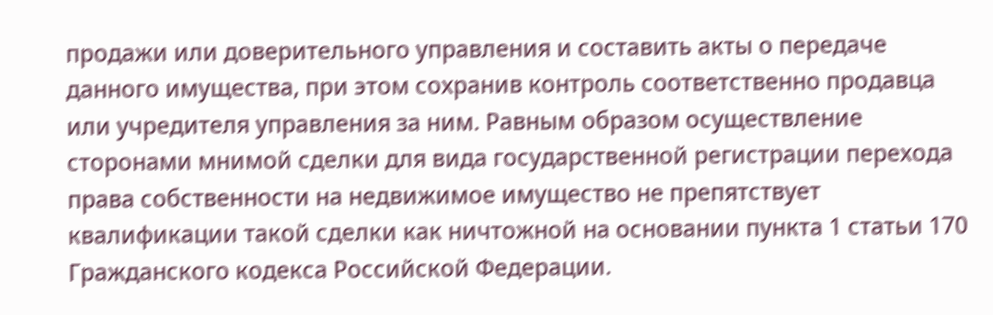продажи или доверительного управления и составить акты о передаче данного имущества, при этом сохранив контроль соответственно продавца или учредителя управления за ним. Равным образом осуществление сторонами мнимой сделки для вида государственной регистрации перехода права собственности на недвижимое имущество не препятствует квалификации такой сделки как ничтожной на основании пункта 1 статьи 170 Гражданского кодекса Российской Федерации.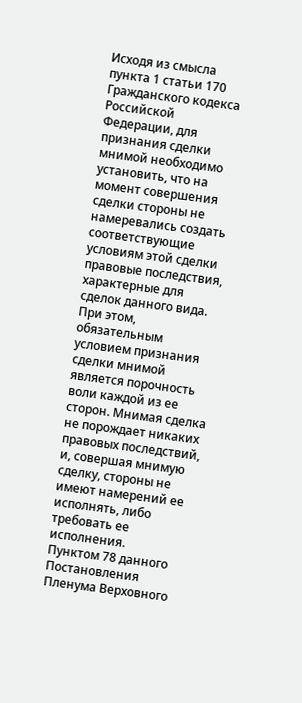Исходя из смысла пункта 1 статьи 170 Гражданского кодекса Российской Федерации, для признания сделки мнимой необходимо установить, что на момент совершения сделки стороны не намеревались создать соответствующие условиям этой сделки правовые последствия, характерные для сделок данного вида. При этом, обязательным условием признания сделки мнимой является порочность воли каждой из ее сторон. Мнимая сделка не порождает никаких правовых последствий, и, совершая мнимую сделку, стороны не имеют намерений ее исполнять, либо требовать ее исполнения.
Пунктом 78 данного Постановления Пленума Верховного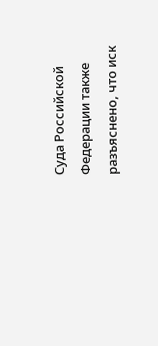Суда Российской Федерации также разъяснено, что иск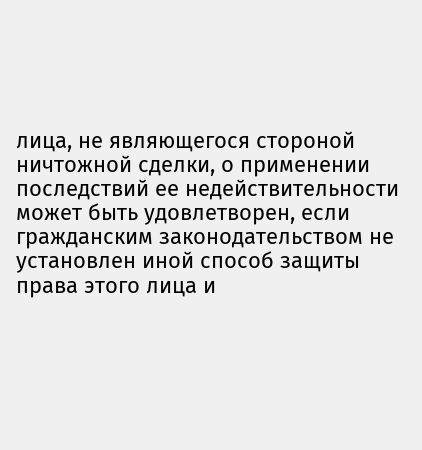лица, не являющегося стороной ничтожной сделки, о применении последствий ее недействительности может быть удовлетворен, если гражданским законодательством не установлен иной способ защиты права этого лица и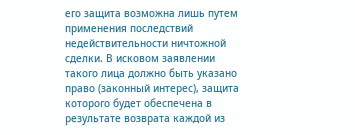его защита возможна лишь путем применения последствий недействительности ничтожной сделки. В исковом заявлении такого лица должно быть указано право (законный интерес), защита которого будет обеспечена в результате возврата каждой из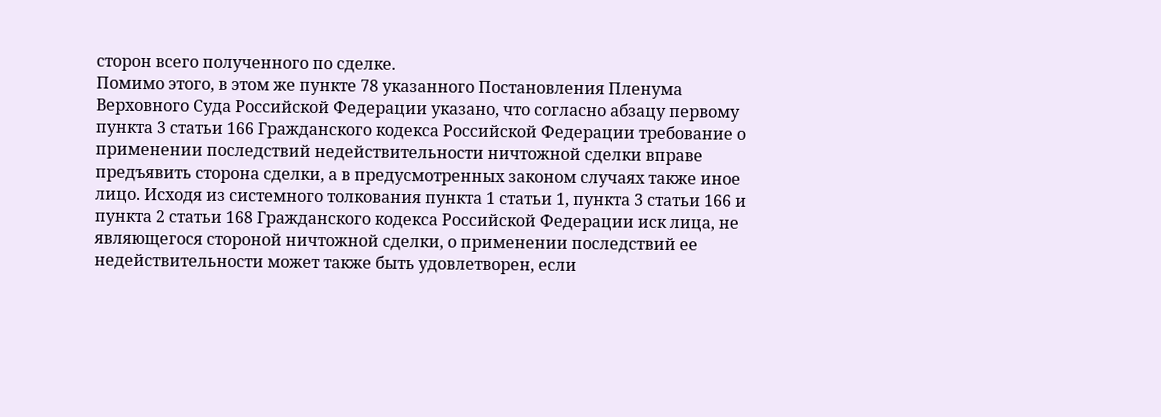сторон всего полученного по сделке.
Помимо этого, в этом же пункте 78 указанного Постановления Пленума Верховного Суда Российской Федерации указано, что согласно абзацу первому пункта 3 статьи 166 Гражданского кодекса Российской Федерации требование о применении последствий недействительности ничтожной сделки вправе предъявить сторона сделки, а в предусмотренных законом случаях также иное лицо. Исходя из системного толкования пункта 1 статьи 1, пункта 3 статьи 166 и пункта 2 статьи 168 Гражданского кодекса Российской Федерации иск лица, не являющегося стороной ничтожной сделки, о применении последствий ее недействительности может также быть удовлетворен, если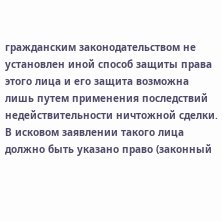гражданским законодательством не установлен иной способ защиты права этого лица и его защита возможна лишь путем применения последствий недействительности ничтожной сделки. В исковом заявлении такого лица должно быть указано право (законный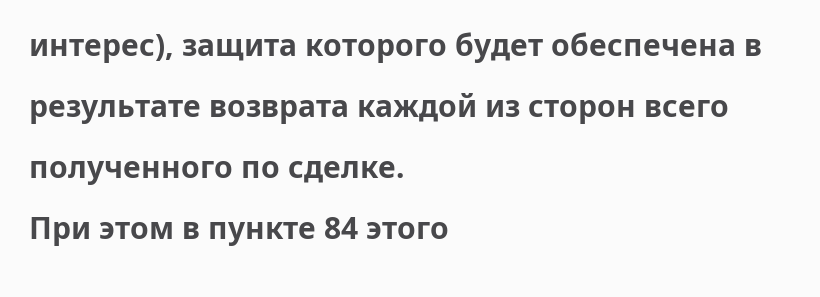интерес), защита которого будет обеспечена в результате возврата каждой из сторон всего полученного по сделке.
При этом в пункте 84 этого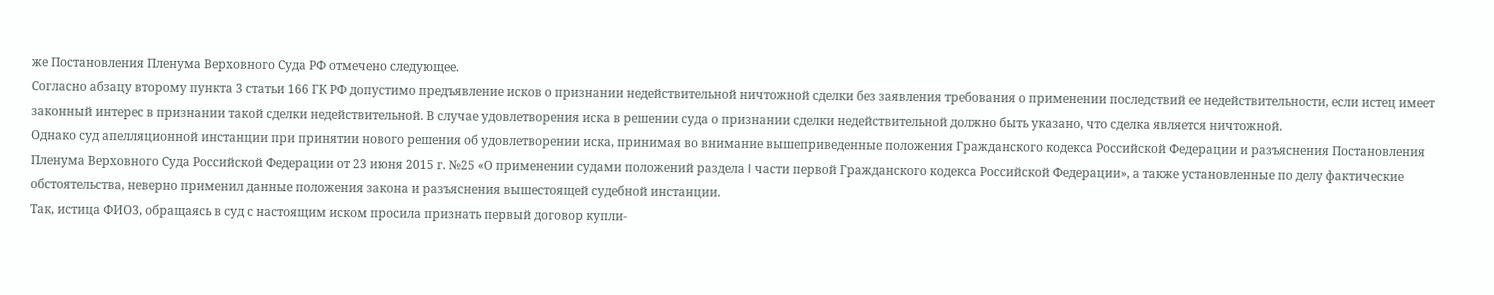же Постановления Пленума Верховного Суда РФ отмечено следующее.
Согласно абзацу второму пункта 3 статьи 166 ГК РФ допустимо предъявление исков о признании недействительной ничтожной сделки без заявления требования о применении последствий ее недействительности, если истец имеет законный интерес в признании такой сделки недействительной. В случае удовлетворения иска в решении суда о признании сделки недействительной должно быть указано, что сделка является ничтожной.
Однако суд апелляционной инстанции при принятии нового решения об удовлетворении иска, принимая во внимание вышеприведенные положения Гражданского кодекса Российской Федерации и разъяснения Постановления Пленума Верховного Суда Российской Федерации от 23 июня 2015 г. №25 «О применении судами положений раздела I части первой Гражданского кодекса Российской Федерации», а также установленные по делу фактические обстоятельства, неверно применил данные положения закона и разъяснения вышестоящей судебной инстанции.
Так, истица ФИО3, обращаясь в суд с настоящим иском просила признать первый договор купли-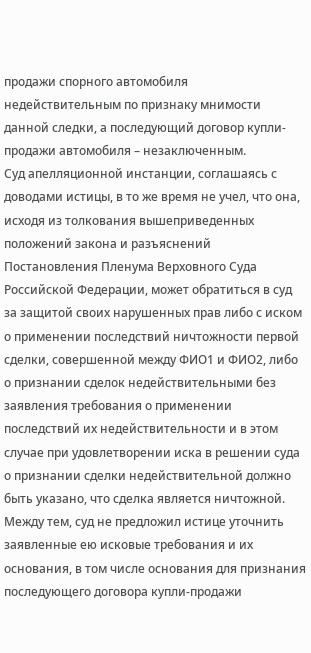продажи спорного автомобиля недействительным по признаку мнимости данной следки, а последующий договор купли-продажи автомобиля – незаключенным.
Суд апелляционной инстанции, соглашаясь с доводами истицы, в то же время не учел, что она, исходя из толкования вышеприведенных положений закона и разъяснений Постановления Пленума Верховного Суда Российской Федерации, может обратиться в суд за защитой своих нарушенных прав либо с иском о применении последствий ничтожности первой сделки, совершенной между ФИО1 и ФИО2, либо о признании сделок недействительными без заявления требования о применении последствий их недействительности и в этом случае при удовлетворении иска в решении суда о признании сделки недействительной должно быть указано, что сделка является ничтожной.
Между тем, суд не предложил истице уточнить заявленные ею исковые требования и их основания, в том числе основания для признания последующего договора купли-продажи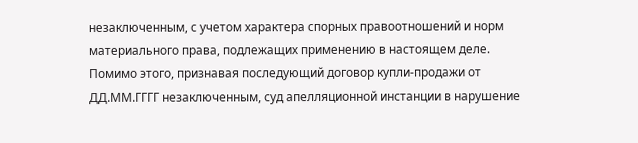незаключенным, с учетом характера спорных правоотношений и норм материального права, подлежащих применению в настоящем деле.
Помимо этого, признавая последующий договор купли-продажи от ДД.ММ.ГГГГ незаключенным, суд апелляционной инстанции в нарушение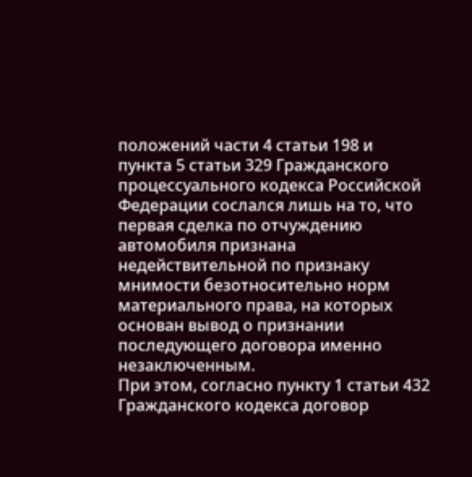положений части 4 статьи 198 и пункта 5 статьи 329 Гражданского процессуального кодекса Российской Федерации сослался лишь на то, что первая сделка по отчуждению автомобиля признана недействительной по признаку мнимости безотносительно норм материального права, на которых основан вывод о признании последующего договора именно незаключенным.
При этом, согласно пункту 1 статьи 432 Гражданского кодекса договор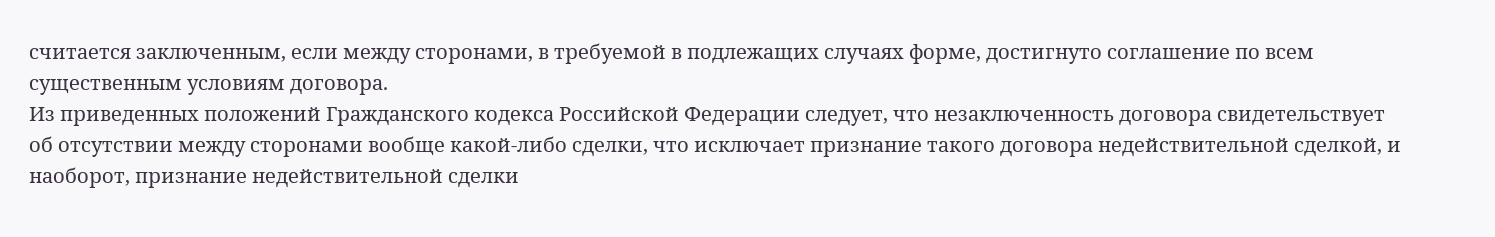считается заключенным, если между сторонами, в требуемой в подлежащих случаях форме, достигнуто соглашение по всем существенным условиям договора.
Из приведенных положений Гражданского кодекса Российской Федерации следует, что незаключенность договора свидетельствует об отсутствии между сторонами вообще какой-либо сделки, что исключает признание такого договора недействительной сделкой, и наоборот, признание недействительной сделки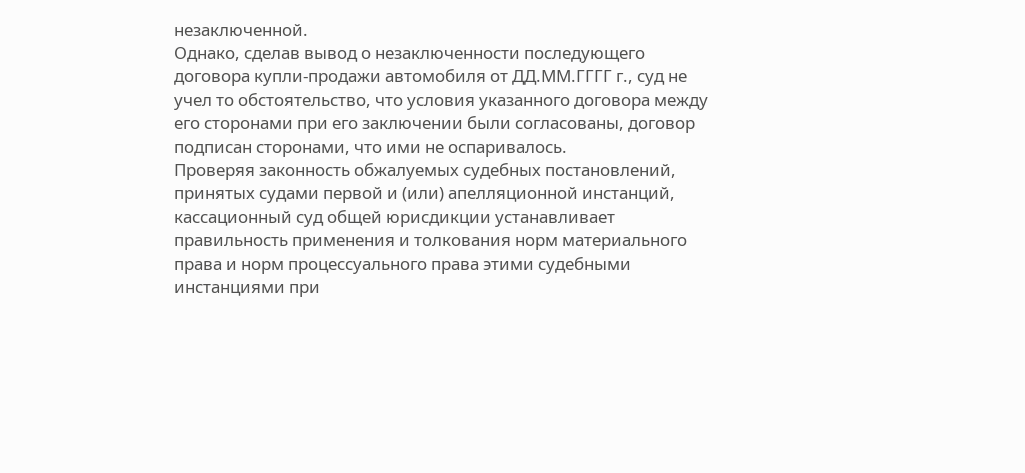незаключенной.
Однако, сделав вывод о незаключенности последующего договора купли-продажи автомобиля от ДД.ММ.ГГГГ г., суд не учел то обстоятельство, что условия указанного договора между его сторонами при его заключении были согласованы, договор подписан сторонами, что ими не оспаривалось.
Проверяя законность обжалуемых судебных постановлений, принятых судами первой и (или) апелляционной инстанций, кассационный суд общей юрисдикции устанавливает правильность применения и толкования норм материального права и норм процессуального права этими судебными инстанциями при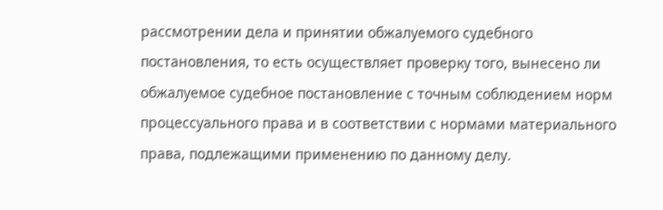рассмотрении дела и принятии обжалуемого судебного постановления, то есть осуществляет проверку того, вынесено ли обжалуемое судебное постановление с точным соблюдением норм процессуального права и в соответствии с нормами материального права, подлежащими применению по данному делу.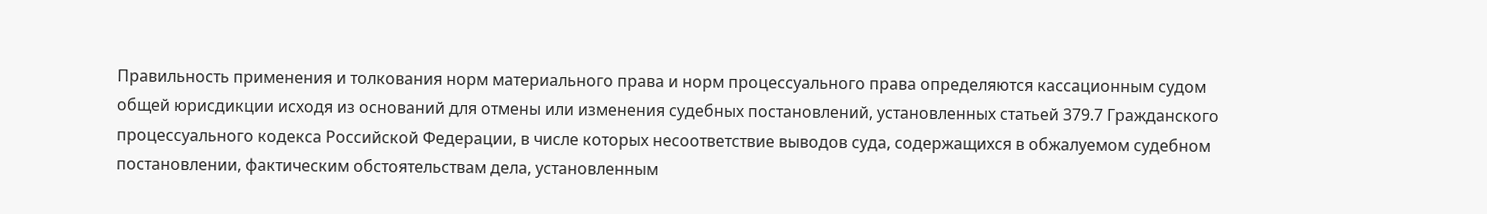Правильность применения и толкования норм материального права и норм процессуального права определяются кассационным судом общей юрисдикции исходя из оснований для отмены или изменения судебных постановлений, установленных статьей 379.7 Гражданского процессуального кодекса Российской Федерации, в числе которых несоответствие выводов суда, содержащихся в обжалуемом судебном постановлении, фактическим обстоятельствам дела, установленным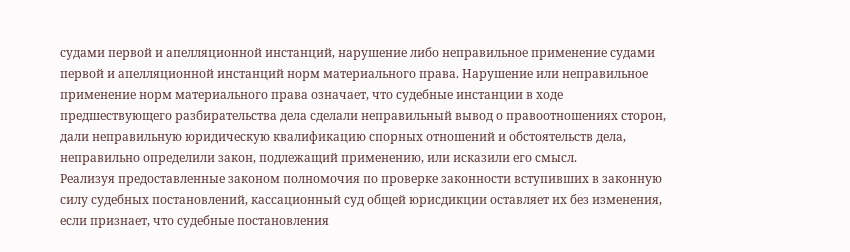судами первой и апелляционной инстанций, нарушение либо неправильное применение судами первой и апелляционной инстанций норм материального права. Нарушение или неправильное применение норм материального права означает, что судебные инстанции в ходе предшествующего разбирательства дела сделали неправильный вывод о правоотношениях сторон, дали неправильную юридическую квалификацию спорных отношений и обстоятельств дела, неправильно определили закон, подлежащий применению, или исказили его смысл.
Реализуя предоставленные законом полномочия по проверке законности вступивших в законную силу судебных постановлений, кассационный суд общей юрисдикции оставляет их без изменения, если признает, что судебные постановления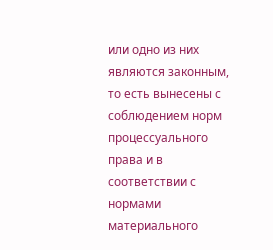или одно из них являются законным, то есть вынесены с соблюдением норм процессуального права и в соответствии с нормами материального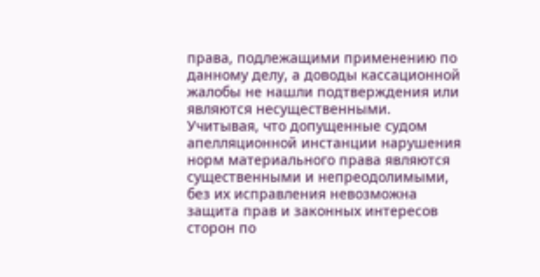права, подлежащими применению по данному делу, а доводы кассационной жалобы не нашли подтверждения или являются несущественными.
Учитывая, что допущенные судом апелляционной инстанции нарушения норм материального права являются существенными и непреодолимыми, без их исправления невозможна защита прав и законных интересов сторон по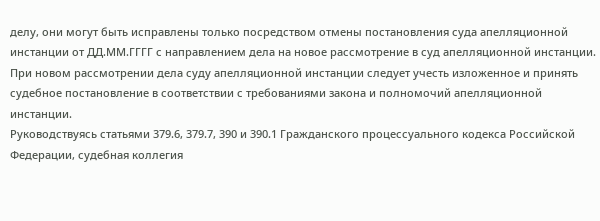делу, они могут быть исправлены только посредством отмены постановления суда апелляционной инстанции от ДД.ММ.ГГГГ с направлением дела на новое рассмотрение в суд апелляционной инстанции.
При новом рассмотрении дела суду апелляционной инстанции следует учесть изложенное и принять судебное постановление в соответствии с требованиями закона и полномочий апелляционной инстанции.
Руководствуясь статьями 379.6, 379.7, 390 и 390.1 Гражданского процессуального кодекса Российской Федерации, судебная коллегия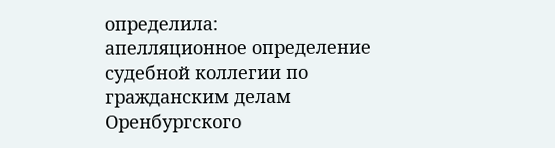определила:
апелляционное определение судебной коллегии по гражданским делам Оренбургского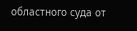областного суда от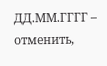ДД.ММ.ГГГГ – отменить,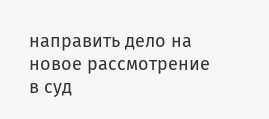направить дело на новое рассмотрение в суд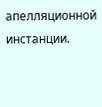апелляционной инстанции.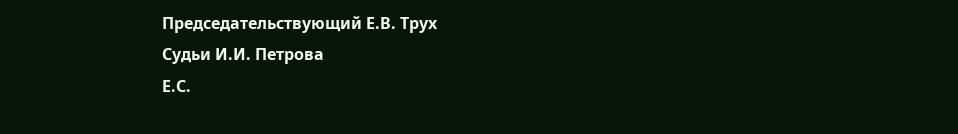Председательствующий Е.В. Трух
Судьи И.И. Петрова
Е.С.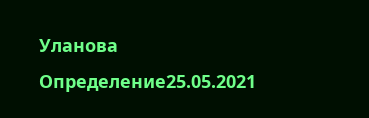Уланова
Определение25.05.2021